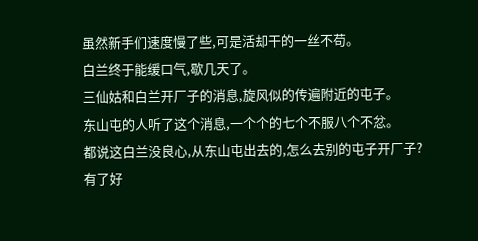虽然新手们速度慢了些,可是活却干的一丝不苟。
白兰终于能缓口气,歇几天了。
三仙姑和白兰开厂子的消息,旋风似的传遍附近的屯子。
东山屯的人听了这个消息,一个个的七个不服八个不忿。
都说这白兰没良心,从东山屯出去的,怎么去别的屯子开厂子?
有了好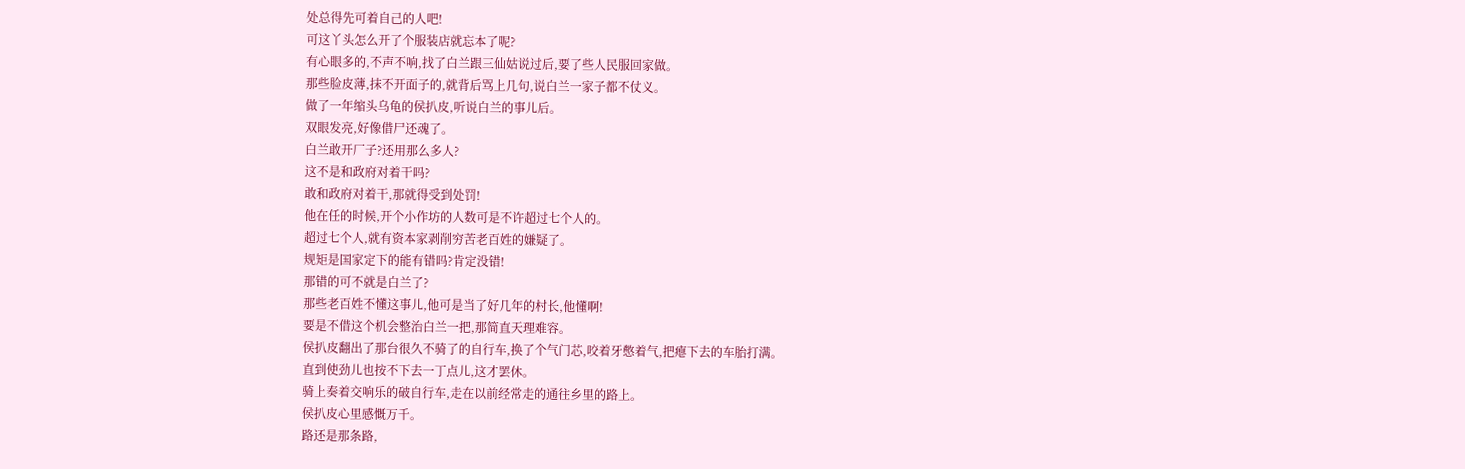处总得先可着自己的人吧!
可这丫头怎么开了个服装店就忘本了呢?
有心眼多的,不声不响,找了白兰跟三仙姑说过后,要了些人民服回家做。
那些脸皮薄,抹不开面子的,就背后骂上几句,说白兰一家子都不仗义。
做了一年缩头乌龟的侯扒皮,听说白兰的事儿后。
双眼发亮,好像借尸还魂了。
白兰敢开厂子?还用那么多人?
这不是和政府对着干吗?
敢和政府对着干,那就得受到处罚!
他在任的时候,开个小作坊的人数可是不许超过七个人的。
超过七个人,就有资本家剥削穷苦老百姓的嫌疑了。
规矩是国家定下的能有错吗?肯定没错!
那错的可不就是白兰了?
那些老百姓不懂这事儿,他可是当了好几年的村长,他懂啊!
要是不借这个机会整治白兰一把,那简直天理难容。
侯扒皮翻出了那台很久不骑了的自行车,换了个气门芯,咬着牙憋着气,把瘪下去的车胎打满。
直到使劲儿也按不下去一丁点儿,这才罢休。
骑上奏着交响乐的破自行车,走在以前经常走的通往乡里的路上。
侯扒皮心里感慨万千。
路还是那条路,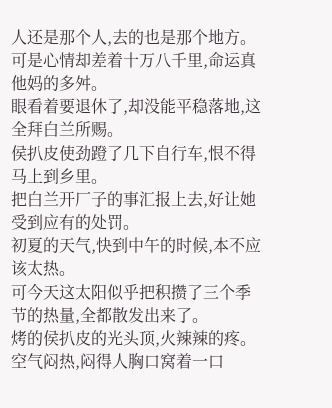人还是那个人,去的也是那个地方。
可是心情却差着十万八千里,命运真他妈的多舛。
眼看着要退休了,却没能平稳落地,这全拜白兰所赐。
侯扒皮使劲蹬了几下自行车,恨不得马上到乡里。
把白兰开厂子的事汇报上去,好让她受到应有的处罚。
初夏的天气,快到中午的时候,本不应该太热。
可今天这太阳似乎把积攒了三个季节的热量,全都散发出来了。
烤的侯扒皮的光头顶,火辣辣的疼。
空气闷热,闷得人胸口窝着一口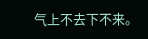气上不去下不来。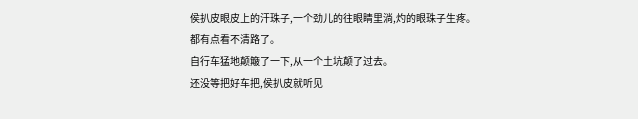侯扒皮眼皮上的汗珠子,一个劲儿的往眼睛里淌,灼的眼珠子生疼。
都有点看不清路了。
自行车猛地颠簸了一下,从一个土坑颠了过去。
还没等把好车把,侯扒皮就听见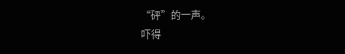“砰”的一声。
吓得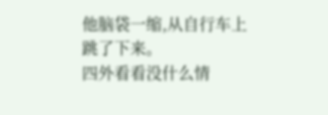他脑袋一缩,从自行车上跳了下来。
四外看看没什么情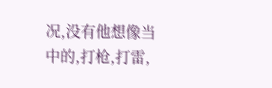况,没有他想像当中的,打枪,打雷,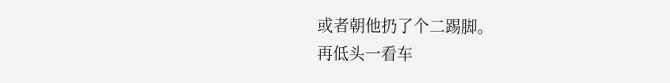或者朝他扔了个二踢脚。
再低头一看车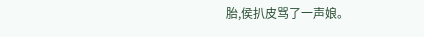胎,侯扒皮骂了一声娘。